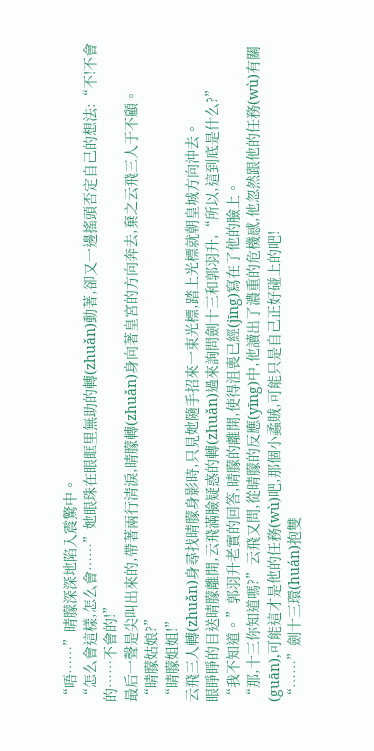“唔……”晴朦深深地陷入震驚中。
“怎么會這樣,怎么會……”她眼珠在眼眶里無助的轉(zhuǎn)動著,卻又一邊搖頭否定自己的想法:“不!不會的……不會的!”
最后一聲是尖叫出來的,帶著兩行清淚,晴朦轉(zhuǎn)身向著皇宮的方向奔去,棄之云飛三人于不顧。
“晴朦姑娘?”
“晴朦姐姐!”
云飛三人轉(zhuǎn)身尋找晴朦身影時,只見她隨手招來一束光標,踏上光標就朝皇城方向沖去。
眼睜睜的目送晴朦離開,云飛滿臉疑惑的轉(zhuǎn)過來詢問劍十三和郭羽升,“所以,這到底是什么?”
“我不知道。”郭羽升老實的回答,晴朦的離開,使得沮喪已經(jīng)寫在了他的臉上。
“那,十三你知道嗎?”云飛又問,從晴朦的反應(yīng)中,他讀出了濃重的危機感,他忽然跟他的任務(wù)有關(guān),可能這才是他的任務(wù)吧,那個小蟊賊,可能只是自己正好碰上的吧!
“……”劍十三環(huán)抱雙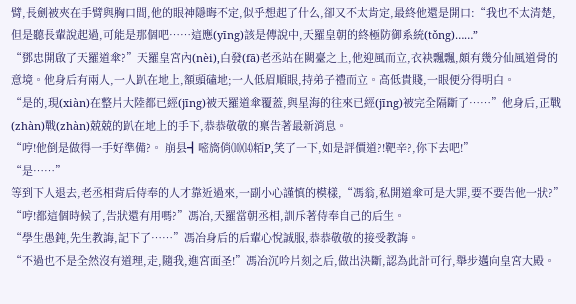臂,長劍被夾在手臂與胸口間,他的眼神隱晦不定,似乎想起了什么,卻又不太肯定,最終他還是開口:“我也不太清楚,但是聽長輩說起過,可能是那個吧……這應(yīng)該是傳說中,天羅皇朝的終極防御系統(tǒng)……”
“鄧忠開啟了天羅道傘?”天羅皇宮內(nèi),白發(fā)老丞站在闕臺之上,他迎風而立,衣袂飄飄,頗有幾分仙風道骨的意境。他身后有兩人,一人趴在地上,額頭磕地;一人低眉順眼,持弟子禮而立。高低貴賤,一眼便分得明白。
“是的,現(xiàn)在整片大陸都已經(jīng)被天羅道傘覆蓋,與星海的往來已經(jīng)被完全隔斷了……”他身后,正戰(zhàn)戰(zhàn)兢兢的趴在地上的手下,恭恭敬敬的稟告著最新消息。
“哼!他倒是做得一手好準備?。 崩县┫嘧旖俏⑽⒁粨P,笑了一下,如是評價道?!靶辛?,你下去吧!”
“是……”
等到下人退去,老丞相背后侍奉的人才靠近過來,一副小心謹慎的模樣,“馮翁,私開道傘可是大罪,要不要告他一狀?”
“哼!都這個時候了,告狀還有用嗎?”馮冶,天羅當朝丞相,訓斥著侍奉自己的后生。
“學生愚鈍,先生教誨,記下了……”馮冶身后的后輩心悅誠服,恭恭敬敬的接受教誨。
“不過也不是全然沒有道理,走,隨我,進宮面圣!”馮冶沉吟片刻之后,做出決斷,認為此計可行,舉步邁向皇宮大殿。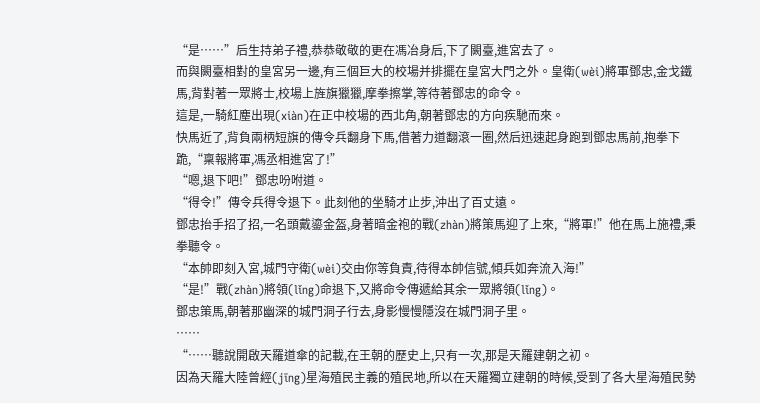“是……”后生持弟子禮,恭恭敬敬的更在馮冶身后,下了闕臺,進宮去了。
而與闕臺相對的皇宮另一邊,有三個巨大的校場并排擺在皇宮大門之外。皇衛(wèi)將軍鄧忠,金戈鐵馬,背對著一眾將士,校場上旌旗獵獵,摩拳擦掌,等待著鄧忠的命令。
這是,一騎紅塵出現(xiàn)在正中校場的西北角,朝著鄧忠的方向疾馳而來。
快馬近了,背負兩柄短旗的傳令兵翻身下馬,借著力道翻滾一圈,然后迅速起身跑到鄧忠馬前,抱拳下跪,“稟報將軍,馮丞相進宮了!”
“嗯,退下吧!”鄧忠吩咐道。
“得令!”傳令兵得令退下。此刻他的坐騎才止步,沖出了百丈遠。
鄧忠抬手招了招,一名頭戴鎏金盔,身著暗金袍的戰(zhàn)將策馬迎了上來,“將軍!”他在馬上施禮,秉拳聽令。
“本帥即刻入宮,城門守衛(wèi)交由你等負責,待得本帥信號,傾兵如奔流入海!”
“是!”戰(zhàn)將領(lǐng)命退下,又將命令傳遞給其余一眾將領(lǐng)。
鄧忠策馬,朝著那幽深的城門洞子行去,身影慢慢隱沒在城門洞子里。
……
“……聽說開啟天羅道傘的記載,在王朝的歷史上,只有一次,那是天羅建朝之初。
因為天羅大陸曾經(jīng)星海殖民主義的殖民地,所以在天羅獨立建朝的時候,受到了各大星海殖民勢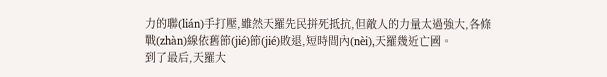力的聯(lián)手打壓,雖然天羅先民拼死抵抗,但敵人的力量太過強大,各條戰(zhàn)線依舊節(jié)節(jié)敗退,短時間內(nèi),天羅幾近亡國。
到了最后,天羅大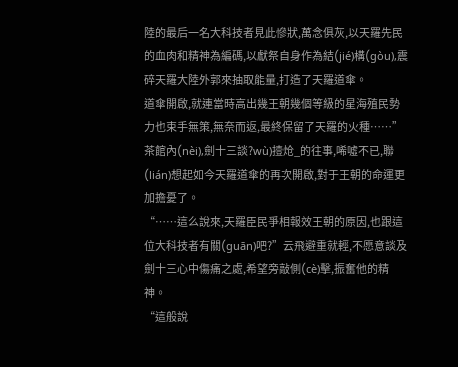陸的最后一名大科技者見此慘狀,萬念俱灰,以天羅先民的血肉和精神為編碼,以獻祭自身作為結(jié)構(gòu),震碎天羅大陸外郭來抽取能量,打造了天羅道傘。
道傘開啟,就連當時高出幾王朝幾個等級的星海殖民勢力也束手無策,無奈而返,最終保留了天羅的火種……”
茶館內(nèi),劍十三談?wù)撎炝_的往事,唏噓不已,聯(lián)想起如今天羅道傘的再次開啟,對于王朝的命運更加擔憂了。
“……這么說來,天羅臣民爭相報效王朝的原因,也跟這位大科技者有關(guān)吧?”云飛避重就輕,不愿意談及劍十三心中傷痛之處,希望旁敲側(cè)擊,振奮他的精神。
“這般說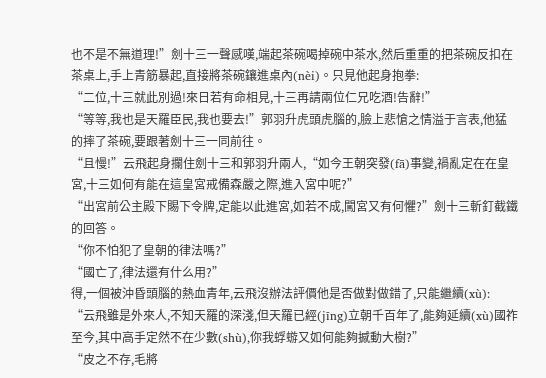也不是不無道理!”劍十三一聲感嘆,端起茶碗喝掉碗中茶水,然后重重的把茶碗反扣在茶桌上,手上青筋暴起,直接將茶碗鑲進桌內(nèi)。只見他起身抱拳:
“二位,十三就此別過!來日若有命相見,十三再請兩位仁兄吃酒!告辭!”
“等等,我也是天羅臣民,我也要去!”郭羽升虎頭虎腦的,臉上悲愴之情溢于言表,他猛的摔了茶碗,要跟著劍十三一同前往。
“且慢!”云飛起身攔住劍十三和郭羽升兩人,“如今王朝突發(fā)事變,禍亂定在在皇宮,十三如何有能在這皇宮戒備森嚴之際,進入宮中呢?”
“出宮前公主殿下賜下令牌,定能以此進宮,如若不成,闖宮又有何懼?”劍十三斬釘截鐵的回答。
“你不怕犯了皇朝的律法嗎?”
“國亡了,律法還有什么用?”
得,一個被沖昏頭腦的熱血青年,云飛沒辦法評價他是否做對做錯了,只能繼續(xù):
“云飛雖是外來人,不知天羅的深淺,但天羅已經(jīng)立朝千百年了,能夠延續(xù)國祚至今,其中高手定然不在少數(shù),你我蜉蝣又如何能夠撼動大樹?”
“皮之不存,毛將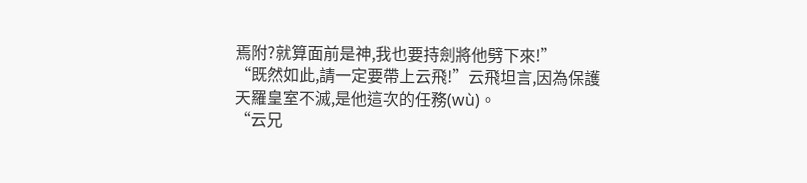焉附?就算面前是神,我也要持劍將他劈下來!”
“既然如此,請一定要帶上云飛!”云飛坦言,因為保護天羅皇室不滅,是他這次的任務(wù)。
“云兄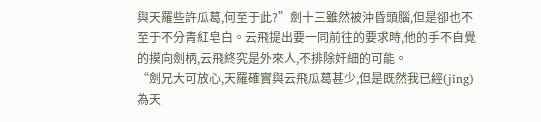與天羅些許瓜葛,何至于此?”劍十三雖然被沖昏頭腦,但是卻也不至于不分青紅皂白。云飛提出要一同前往的要求時,他的手不自覺的摸向劍柄,云飛終究是外來人,不排除奸細的可能。
“劍兄大可放心,天羅確實與云飛瓜葛甚少,但是既然我已經(jīng)為天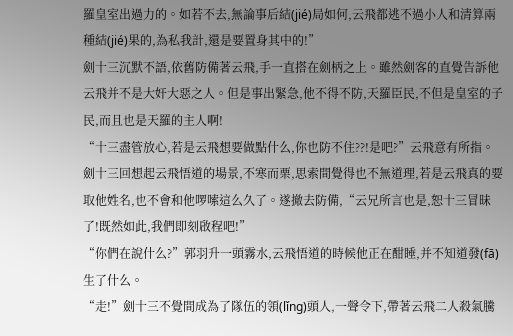羅皇室出過力的。如若不去,無論事后結(jié)局如何,云飛都逃不過小人和清算兩種結(jié)果的,為私我計,還是要置身其中的!”
劍十三沉默不語,依舊防備著云飛,手一直搭在劍柄之上。雖然劍客的直覺告訴他云飛并不是大奸大惡之人。但是事出緊急,他不得不防,天羅臣民,不但是皇室的子民,而且也是天羅的主人啊!
“十三盡管放心,若是云飛想要做點什么,你也防不住??!是吧?”云飛意有所指。
劍十三回想起云飛悟道的場景,不寒而栗,思索間覺得也不無道理,若是云飛真的要取他姓名,也不會和他啰嗦這么久了。遂撤去防備,“云兄所言也是,恕十三冒昧了!既然如此,我們即刻啟程吧!”
“你們在說什么?”郭羽升一頭霧水,云飛悟道的時候他正在酣睡,并不知道發(fā)生了什么。
“走!”劍十三不覺間成為了隊伍的領(lǐng)頭人,一聲令下,帶著云飛二人殺氣騰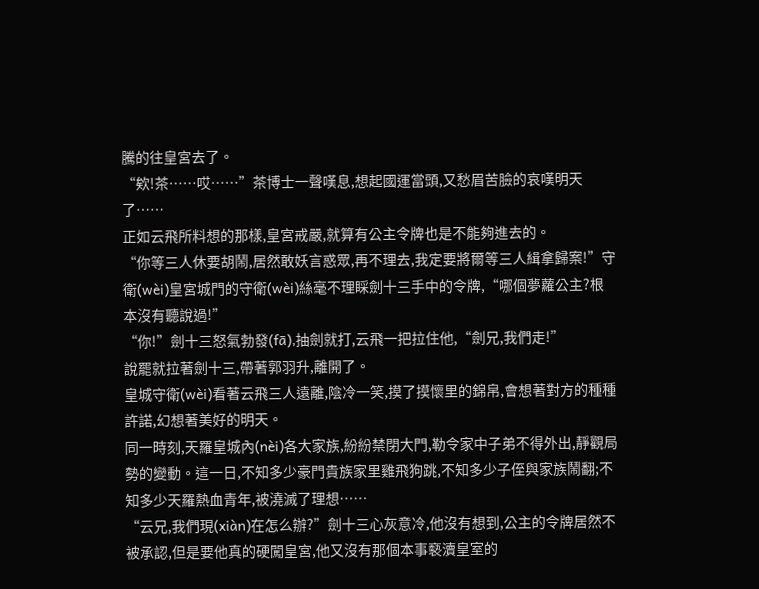騰的往皇宮去了。
“欸!茶……哎……”茶博士一聲嘆息,想起國運當頭,又愁眉苦臉的哀嘆明天了……
正如云飛所料想的那樣,皇宮戒嚴,就算有公主令牌也是不能夠進去的。
“你等三人休要胡鬧,居然敢妖言惑眾,再不理去,我定要將爾等三人緝拿歸案!”守衛(wèi)皇宮城門的守衛(wèi)絲毫不理睬劍十三手中的令牌,“哪個夢蘿公主?根本沒有聽說過!”
“你!”劍十三怒氣勃發(fā),抽劍就打,云飛一把拉住他,“劍兄,我們走!”
說罷就拉著劍十三,帶著郭羽升,離開了。
皇城守衛(wèi)看著云飛三人遠離,陰冷一笑,摸了摸懷里的錦帛,會想著對方的種種許諾,幻想著美好的明天。
同一時刻,天羅皇城內(nèi)各大家族,紛紛禁閉大門,勒令家中子弟不得外出,靜觀局勢的變動。這一日,不知多少豪門貴族家里雞飛狗跳,不知多少子侄與家族鬧翻;不知多少天羅熱血青年,被澆滅了理想……
“云兄,我們現(xiàn)在怎么辦?”劍十三心灰意冷,他沒有想到,公主的令牌居然不被承認,但是要他真的硬闖皇宮,他又沒有那個本事褻瀆皇室的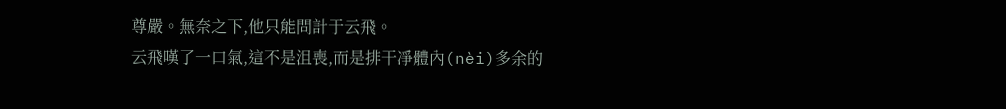尊嚴。無奈之下,他只能問計于云飛。
云飛嘆了一口氣,這不是沮喪,而是排干凈體內(nèi)多余的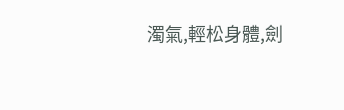濁氣,輕松身體,劍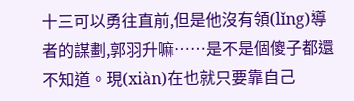十三可以勇往直前,但是他沒有領(lǐng)導者的謀劃,郭羽升嘛……是不是個傻子都還不知道。現(xiàn)在也就只要靠自己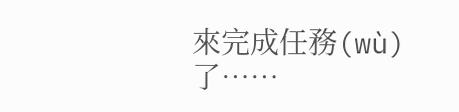來完成任務(wù)了……